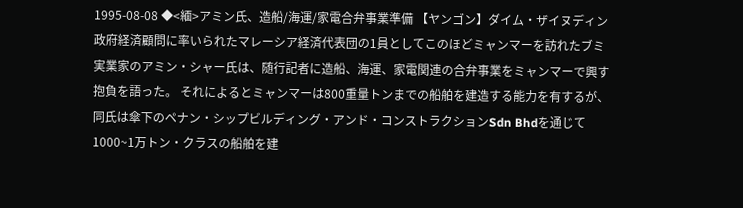1995-08-08 ◆<緬>アミン氏、造船/海運/家電合弁事業準備 【ヤンゴン】ダイム・ザイヌディン政府経済顧問に率いられたマレーシア経済代表団の1員としてこのほどミャンマーを訪れたブミ実業家のアミン・シャー氏は、随行記者に造船、海運、家電関連の合弁事業をミャンマーで興す抱負を語った。 それによるとミャンマーは800重量トンまでの船舶を建造する能力を有するが、同氏は傘下のペナン・シップビルディング・アンド・コンストラクションSdn Bhdを通じて1000~1万トン・クラスの船舶を建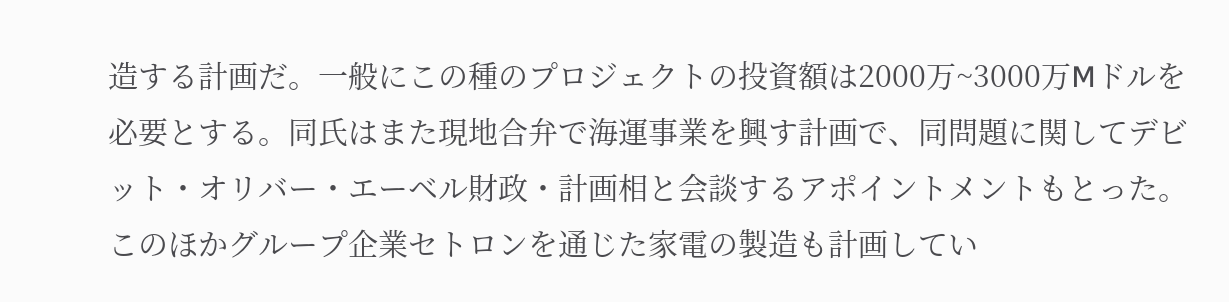造する計画だ。一般にこの種のプロジェクトの投資額は2000万~3000万Mドルを必要とする。同氏はまた現地合弁で海運事業を興す計画で、同問題に関してデビット・オリバー・エーベル財政・計画相と会談するアポイントメントもとった。このほかグループ企業セトロンを通じた家電の製造も計画してい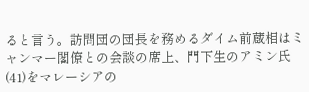ると言う。訪問団の団長を務めるダイム前蔵相はミャンマー閣僚との会談の席上、門下生のアミン氏(41)をマレーシアの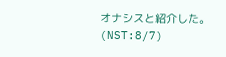オナシスと紹介した。(NST:8/7)